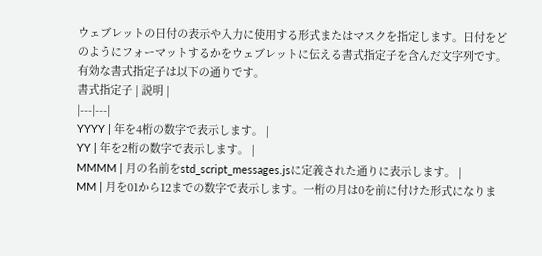ウェブレットの日付の表示や入力に使用する形式またはマスクを指定します。日付をどのようにフォーマットするかをウェブレットに伝える書式指定子を含んだ文字列です。
有効な書式指定子は以下の通りです。
書式指定子 | 説明 |
|---|---|
YYYY | 年を4桁の数字で表示します。 |
YY | 年を2桁の数字で表示します。 |
MMMM | 月の名前をstd_script_messages.jsに定義された通りに表示します。 |
MM | 月を01から12までの数字で表示します。一桁の月は0を前に付けた形式になりま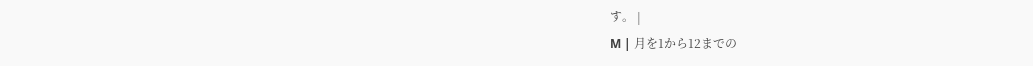す。 |
M | 月を1から12までの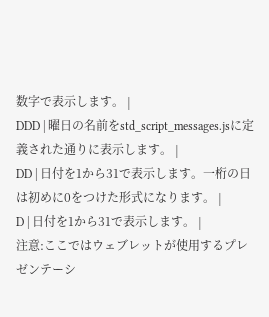数字で表示します。 |
DDD | 曜日の名前をstd_script_messages.jsに定義された通りに表示します。 |
DD | 日付を1から31で表示します。一桁の日は初めに0をつけた形式になります。 |
D | 日付を1から31で表示します。 |
注意:ここではウェブレットが使用するプレゼンテーシ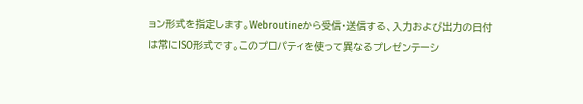ョン形式を指定します。Webroutineから受信・送信する、入力および出力の日付は常にISO形式です。このプロパティを使って異なるプレゼンテーシ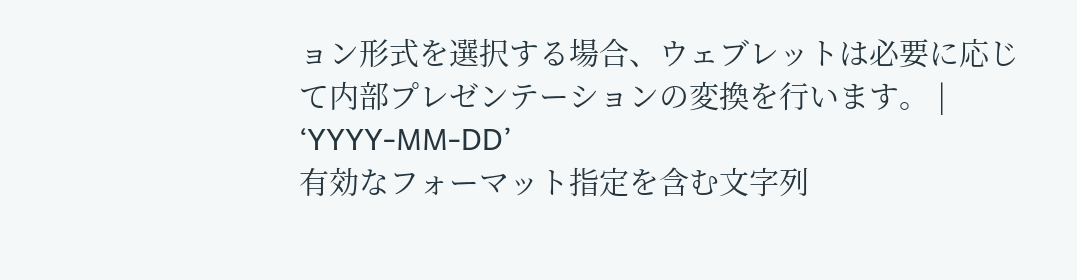ョン形式を選択する場合、ウェブレットは必要に応じて内部プレゼンテーションの変換を行います。 |
‘YYYY-MM-DD’
有効なフォーマット指定を含む文字列